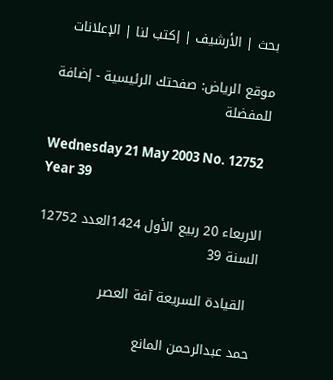بحث | الأرشيف | إكتب لنا | الإعلانات

موقع الرياض: صفحتك الرئيسية - إضافة للمفضلة

Wednesday 21 May 2003 No. 12752 Year 39

الاربعاء 20 ربيع الأول 1424العدد 12752 السنة 39

  القيادة السريعة آفة العصر

حمد عبدالرحمن المانع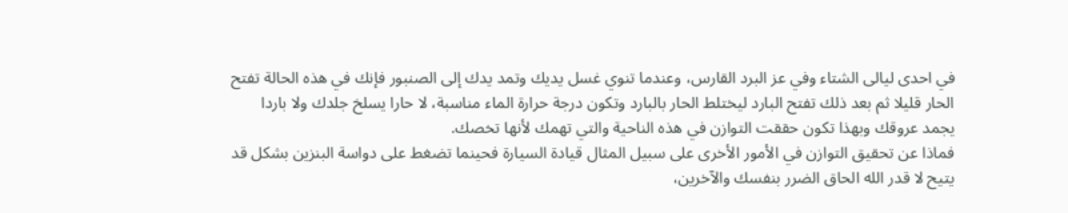في احدى ليالى الشتاء وفي عز البرد القارس، وعندما تنوي غسل يديك وتمد يدك إلى الصنبور فإنك في هذه الحالة تفتح الحار قليلا ثم بعد ذلك تفتح البارد ليختلط الحار بالبارد وتكون درجة حرارة الماء مناسبة، لا حارا يسلخ جلدك ولا باردا يجمد عروقك وبهذا تكون حققت التوازن في هذه الناحية والتي تهمك لأنها تخصك.
فماذا عن تحقيق التوازن في الأمور الأخرى على سبيل المثال قيادة السيارة فحينما تضغط على دواسة البنزين بشكل قد يتيح لا قدر الله الحاق الضرر بنفسك والآخرين،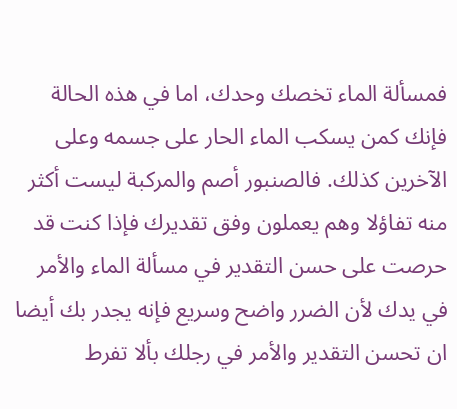فمسألة الماء تخصك وحدك، اما في هذه الحالة فإنك كمن يسكب الماء الحار على جسمه وعلى الآخرين كذلك. فالصنبور أصم والمركبة ليست أكثر منه تفاؤلا وهم يعملون وفق تقديرك فإذا كنت قد حرصت على حسن التقدير في مسألة الماء والأمر في يدك لأن الضرر واضح وسريع فإنه يجدر بك أيضا ان تحسن التقدير والأمر في رجلك بألا تفرط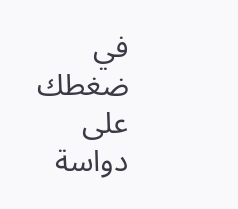في ضغطك على دواسة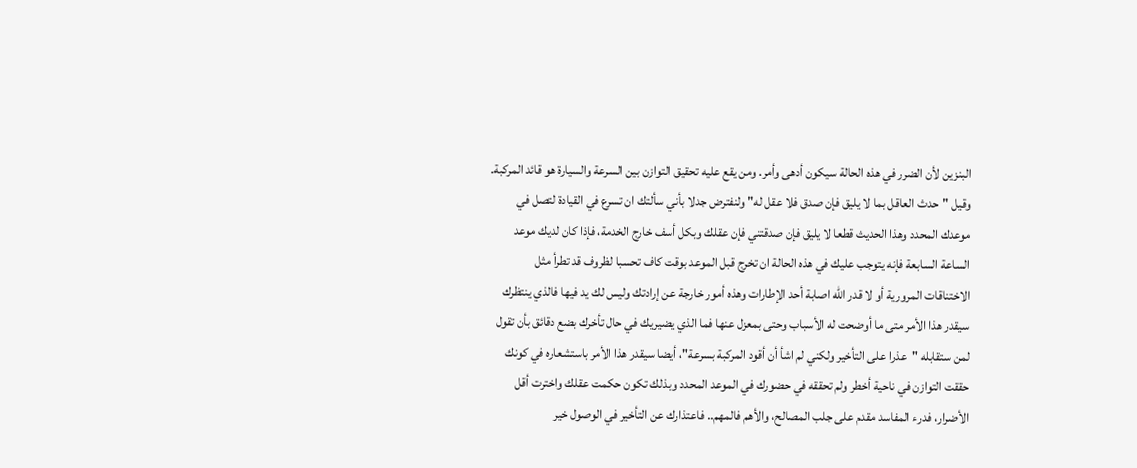البنزين لأن الضرر في هذه الحالة سيكون أدهى وأمر. ومن يقع عليه تحقيق التوازن بين السرعة والسيارة هو قائد المركبة.
وقيل "حدث العاقل بما لا يليق فإن صدق فلا عقل له" ولنفترض جدلا بأني سألتك ان تسرع في القيادة لتصل في موعدك المحدد وهذا الحديث قطعا لا يليق فإن صدقتني فإن عقلك وبكل أسف خارج الخدمة، فإذا كان لديك موعد الساعة السابعة فإنه يتوجب عليك في هذه الحالة ان تخرج قبل الموعد بوقت كاف تحسبا لظروف قد تطرأ مثل الاختناقات المرورية أو لا قدر الله اصابة أحد الإطارات وهذه أمور خارجة عن إرادتك وليس لك يد فيها فالذي ينتظرك سيقدر هذا الأمر متى ما أوضحت له الأسباب وحتى بمعزل عنها فما الذي يضيريك في حال تأخرك بضع دقائق بأن تقول لمن ستقابله "عذرا على التأخير ولكني لم اشأ أن أقود المركبة بسرعة"، أيضا سيقدر هذا الأمر باستشعاره في كونك حققت التوازن في ناحية أخطر ولم تحققه في حضورك في الموعد المحدد وبذلك تكون حكمت عقلك واخترت أقل الأضرار، فدرء المفاسد مقدم على جلب المصالح، والأهم فالمهم.. فاعتذارك عن التأخير في الوصول خير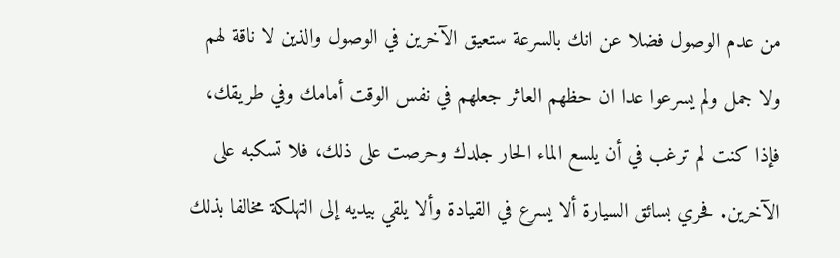من عدم الوصول فضلا عن انك بالسرعة ستعيق الآخرين في الوصول والذين لا ناقة لهم ولا جمل ولم يسرعوا عدا ان حظهم العاثر جعلهم في نفس الوقت أمامك وفي طريقك، فإذا كنت لم ترغب في أن يلسع الماء الحار جلدك وحرصت على ذلك، فلا تسكبه على الآخرين. فحري بسائق السيارة ألا يسرع في القيادة وألا يلقي بيديه إلى التهلكة مخالفا بذلك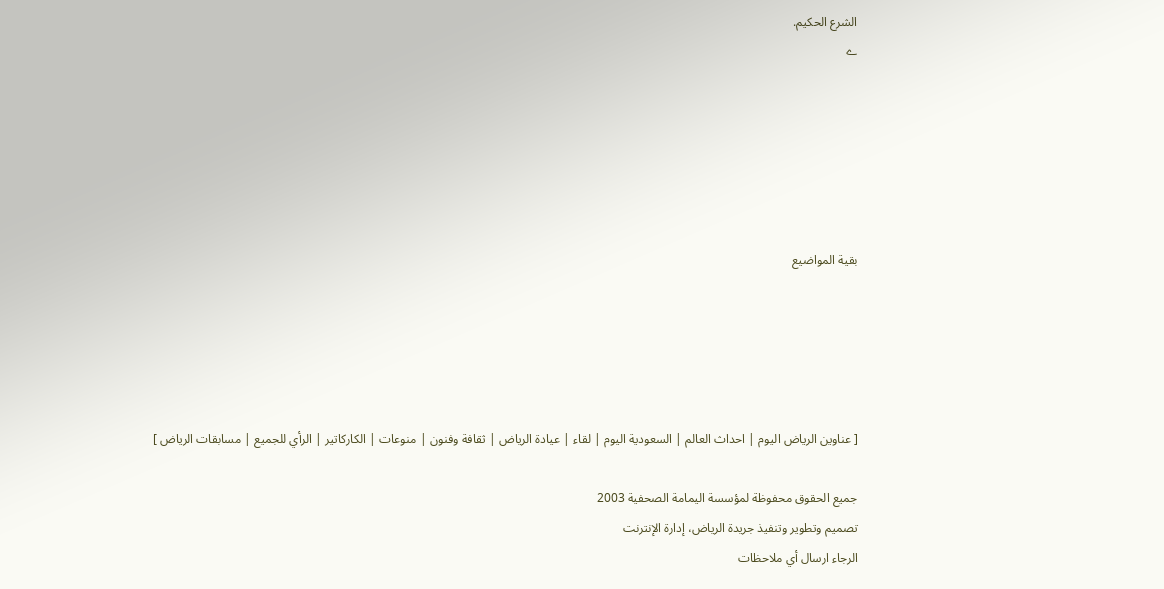الشرع الحكيم.
ے






بقية المواضيع





[ عناوين الرياض اليوم | احداث العالم | السعودية اليوم | لقاء | عيادة الرياض | ثقافة وفنون | منوعات | الكاركاتير | الرأي للجميع | مسابقات الرياض ]

جميع الحقوق محفوظة لمؤسسة اليمامة الصحفية 2003
تصميم وتطوير وتنفيذ جريدة الرياض، إدارة الإنترنت
الرجاء ارسال أي ملاحظات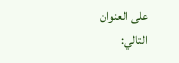على العنوان التالي: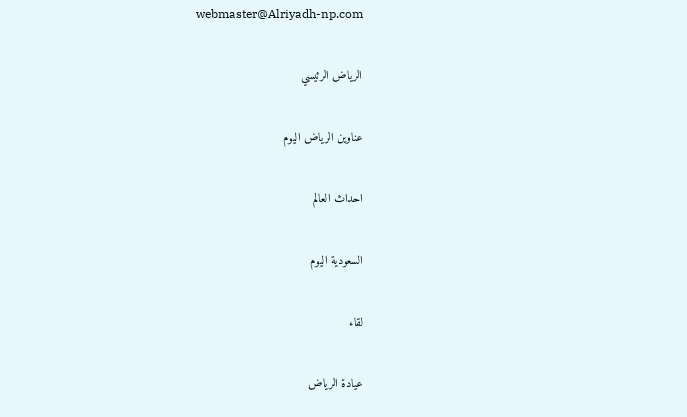webmaster@Alriyadh-np.com

الرياض الرئيسي

عناوين الرياض اليوم

احداث العالم

السعودية اليوم

لقاء

عيادة الرياض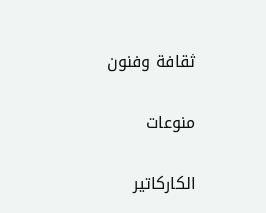ثقافة وفنون

منوعات

الكاركاتير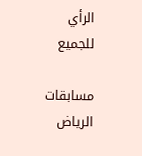الرأي للجميع

مسابقات الرياض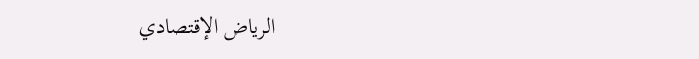الرياض الإقتصادي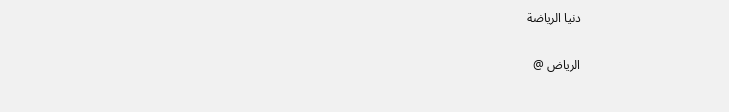دنيا الرياضة

الرياض @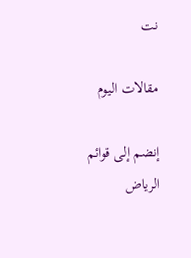نت

مقالات اليوم

إنضم إلى قوائم
الرياض